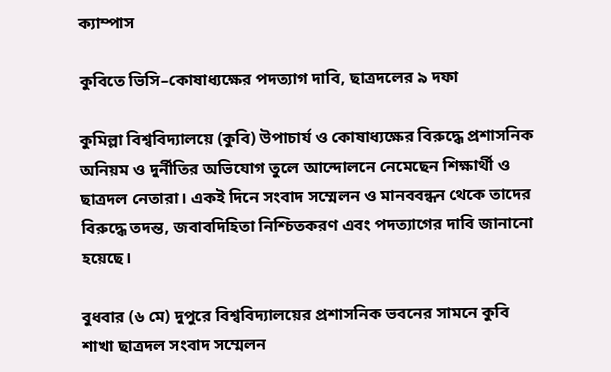ক্যাম্পাস

কুবিতে ভিসি–কোষাধ্যক্ষের পদত্যাগ দাবি, ছাত্রদলের ৯ দফা

কুমিল্লা বিশ্ববিদ্যালয়ে (কুবি) উপাচার্য ও কোষাধ্যক্ষের বিরুদ্ধে প্রশাসনিক অনিয়ম ও দুর্নীতির অভিযোগ তুলে আন্দোলনে নেমেছেন শিক্ষার্থী ও ছাত্রদল নেতারা। একই দিনে সংবাদ সম্মেলন ও মানববন্ধন থেকে তাদের বিরুদ্ধে তদন্ত, জবাবদিহিতা নিশ্চিতকরণ এবং পদত্যাগের দাবি জানানো হয়েছে।

বুধবার (৬ মে) দুপুরে বিশ্ববিদ্যালয়ের প্রশাসনিক ভবনের সামনে কুবি শাখা ছাত্রদল সংবাদ সম্মেলন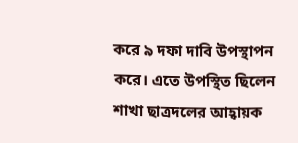করে ৯ দফা দাবি উপস্থাপন করে। এতে উপস্থিত ছিলেন শাখা ছাত্রদলের আহ্বায়ক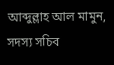আব্দুল্লাহ আল মামুন, সদস্য সচিব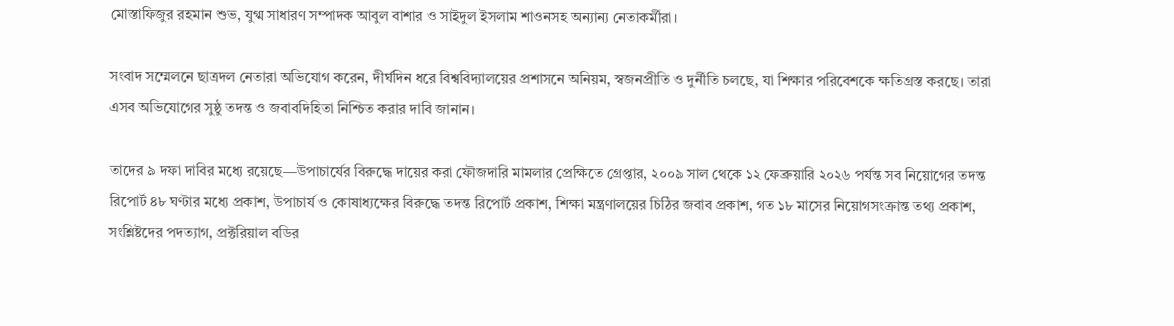মোস্তাফিজুর রহমান শুভ, যুগ্ম সাধারণ সম্পাদক আবুল বাশার ও সাইদুল ইসলাম শাওনসহ অন্যান্য নেতাকর্মীরা।

সংবাদ সম্মেলনে ছাত্রদল নেতারা অভিযোগ করেন, দীর্ঘদিন ধরে বিশ্ববিদ্যালয়ের প্রশাসনে অনিয়ম, স্বজনপ্রীতি ও দুর্নীতি চলছে, যা শিক্ষার পরিবেশকে ক্ষতিগ্রস্ত করছে। তারা এসব অভিযোগের সুষ্ঠু তদন্ত ও জবাবদিহিতা নিশ্চিত করার দাবি জানান।

তাদের ৯ দফা দাবির মধ্যে রয়েছে—উপাচার্যের বিরুদ্ধে দায়ের করা ফৌজদারি মামলার প্রেক্ষিতে গ্রেপ্তার, ২০০৯ সাল থেকে ১২ ফেব্রুয়ারি ২০২৬ পর্যন্ত সব নিয়োগের তদন্ত রিপোর্ট ৪৮ ঘণ্টার মধ্যে প্রকাশ, উপাচার্য ও কোষাধ্যক্ষের বিরুদ্ধে তদন্ত রিপোর্ট প্রকাশ, শিক্ষা মন্ত্রণালয়ের চিঠির জবাব প্রকাশ, গত ১৮ মাসের নিয়োগসংক্রান্ত তথ্য প্রকাশ, সংশ্লিষ্টদের পদত্যাগ, প্রক্টরিয়াল বডির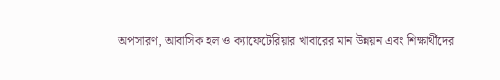অপসারণ, আবাসিক হল ও ক্যাফেটেরিয়ার খাবারের মান উন্নয়ন এবং শিক্ষার্থীদের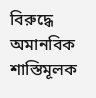বিরুদ্ধে অমানবিক শাস্তিমূলক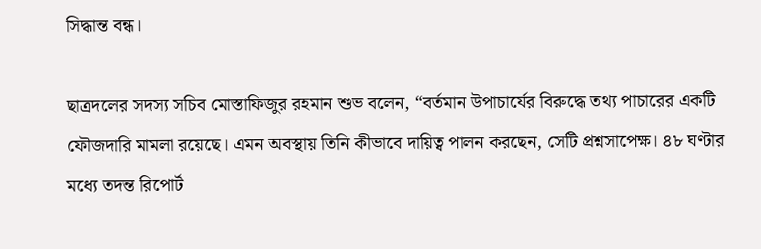সিদ্ধান্ত বন্ধ।

ছাত্রদলের সদস্য সচিব মোস্তাফিজুর রহমান শুভ বলেন, “বর্তমান উপাচার্যের বিরুদ্ধে তথ্য পাচারের একটি ফৌজদারি মামলা রয়েছে। এমন অবস্থায় তিনি কীভাবে দায়িত্ব পালন করছেন, সেটি প্রশ্নসাপেক্ষ। ৪৮ ঘণ্টার মধ্যে তদন্ত রিপোর্ট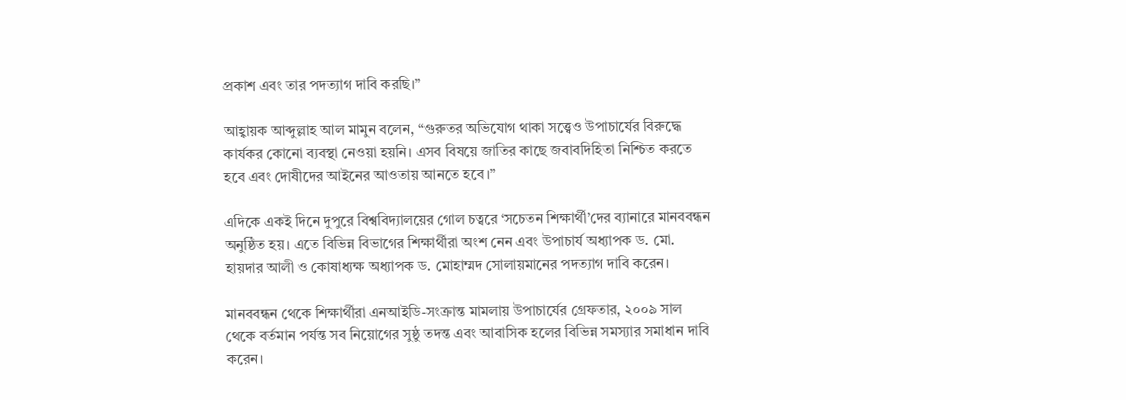প্রকাশ এবং তার পদত্যাগ দাবি করছি।”

আহ্বায়ক আব্দুল্লাহ আল মামুন বলেন, “গুরুতর অভিযোগ থাকা সত্ত্বেও উপাচার্যের বিরুদ্ধে কার্যকর কোনো ব্যবস্থা নেওয়া হয়নি। এসব বিষয়ে জাতির কাছে জবাবদিহিতা নিশ্চিত করতে হবে এবং দোষীদের আইনের আওতায় আনতে হবে।”

এদিকে একই দিনে দুপুরে বিশ্ববিদ্যালয়ের গোল চত্বরে ‘সচেতন শিক্ষার্থী’দের ব্যানারে মানববন্ধন অনুষ্ঠিত হয়। এতে বিভিন্ন বিভাগের শিক্ষার্থীরা অংশ নেন এবং উপাচার্য অধ্যাপক ড. মো. হায়দার আলী ও কোষাধ্যক্ষ অধ্যাপক ড. মোহাম্মদ সোলায়মানের পদত্যাগ দাবি করেন।

মানববন্ধন থেকে শিক্ষার্থীরা এনআইডি-সংক্রান্ত মামলায় উপাচার্যের গ্রেফতার, ২০০৯ সাল থেকে বর্তমান পর্যন্ত সব নিয়োগের সুষ্ঠু তদন্ত এবং আবাসিক হলের বিভিন্ন সমস্যার সমাধান দাবি করেন।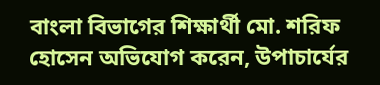বাংলা বিভাগের শিক্ষার্থী মো. শরিফ হোসেন অভিযোগ করেন, উপাচার্যের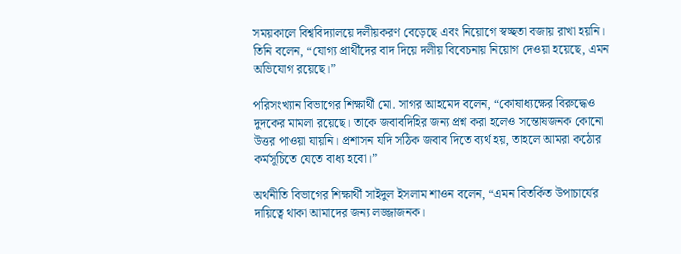সময়কালে বিশ্ববিদ্যালয়ে দলীয়করণ বেড়েছে এবং নিয়োগে স্বচ্ছতা বজায় রাখা হয়নি। তিনি বলেন, “যোগ্য প্রার্থীদের বাদ দিয়ে দলীয় বিবেচনায় নিয়োগ দেওয়া হয়েছে, এমন অভিযোগ রয়েছে।”

পরিসংখ্যান বিভাগের শিক্ষার্থী মো. সাগর আহমেদ বলেন, “কোষাধ্যক্ষের বিরুদ্ধেও দুদকের মামলা রয়েছে। তাকে জবাবদিহির জন্য প্রশ্ন করা হলেও সন্তোষজনক কোনো উত্তর পাওয়া যায়নি। প্রশাসন যদি সঠিক জবাব দিতে ব্যর্থ হয়, তাহলে আমরা কঠোর কর্মসূচিতে যেতে বাধ্য হবো।”

অর্থনীতি বিভাগের শিক্ষার্থী সাইদুল ইসলাম শাওন বলেন, “এমন বিতর্কিত উপাচার্যের দায়িত্বে থাকা আমাদের জন্য লজ্জাজনক।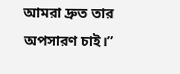আমরা দ্রুত তার অপসারণ চাই।”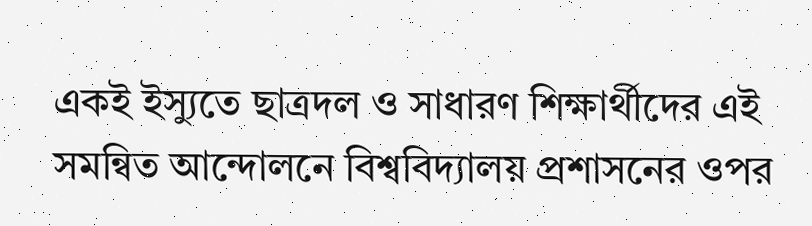একই ইস্যুতে ছাত্রদল ও সাধারণ শিক্ষার্থীদের এই সমন্বিত আন্দোলনে বিশ্ববিদ্যালয় প্রশাসনের ওপর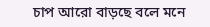চাপ আরো বাড়ছে বলে মনে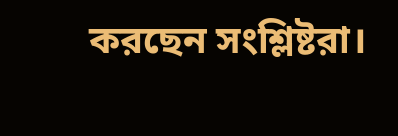করছেন সংশ্লিষ্টরা।